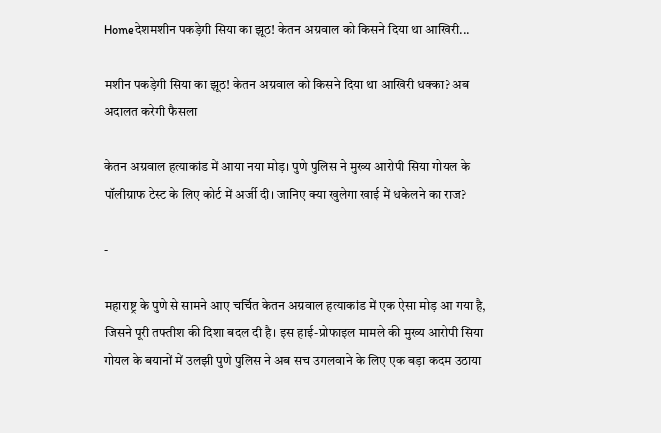Homeदेशमशीन पकड़ेगी सिया का झूठ! केतन अग्रवाल को किसने दिया था आखिरी...

मशीन पकड़ेगी सिया का झूठ! केतन अग्रवाल को किसने दिया था आखिरी धक्का? अब अदालत करेगी फैसला

केतन अग्रवाल हत्याकांड में आया नया मोड़। पुणे पुलिस ने मुख्य आरोपी सिया गोयल के पॉलीग्राफ टेस्ट के लिए कोर्ट में अर्जी दी। जानिए क्या खुलेगा खाई में धकेलने का राज?

-

महाराष्ट्र के पुणे से सामने आए चर्चित केतन अग्रवाल हत्याकांड में एक ऐसा मोड़ आ गया है, जिसने पूरी तफ्तीश की दिशा बदल दी है। इस हाई-प्रोफाइल मामले की मुख्य आरोपी सिया गोयल के बयानों में उलझी पुणे पुलिस ने अब सच उगलवाने के लिए एक बड़ा कदम उठाया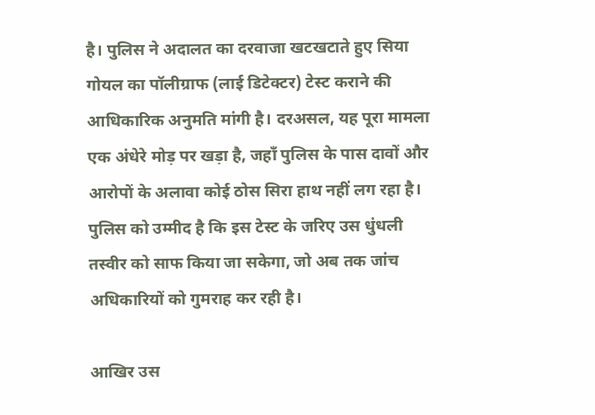है। पुलिस ने अदालत का दरवाजा खटखटाते हुए सिया गोयल का पॉलीग्राफ (लाई डिटेक्टर) टेस्ट कराने की आधिकारिक अनुमति मांगी है। दरअसल, यह पूरा मामला एक अंधेरे मोड़ पर खड़ा है, जहाँ पुलिस के पास दावों और आरोपों के अलावा कोई ठोस सिरा हाथ नहीं लग रहा है। पुलिस को उम्मीद है कि इस टेस्ट के जरिए उस धुंधली तस्वीर को साफ किया जा सकेगा, जो अब तक जांच अधिकारियों को गुमराह कर रही है।

आखिर उस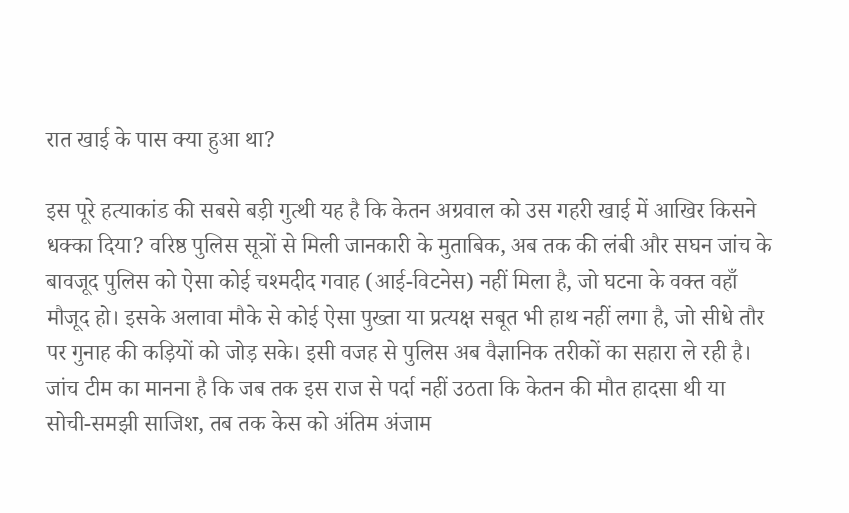रात खाई के पास क्या हुआ था?

इस पूरे हत्याकांड की सबसे बड़ी गुत्थी यह है कि केतन अग्रवाल को उस गहरी खाई में आखिर किसने धक्का दिया? वरिष्ठ पुलिस सूत्रों से मिली जानकारी के मुताबिक, अब तक की लंबी और सघन जांच के बावजूद पुलिस को ऐसा कोई चश्मदीद गवाह (आई-विटनेस) नहीं मिला है, जो घटना के वक्त वहाँ मौजूद हो। इसके अलावा मौके से कोई ऐसा पुख्ता या प्रत्यक्ष सबूत भी हाथ नहीं लगा है, जो सीधे तौर पर गुनाह की कड़ियों को जोड़ सके। इसी वजह से पुलिस अब वैज्ञानिक तरीकों का सहारा ले रही है। जांच टीम का मानना है कि जब तक इस राज से पर्दा नहीं उठता कि केतन की मौत हादसा थी या सोची-समझी साजिश, तब तक केस को अंतिम अंजाम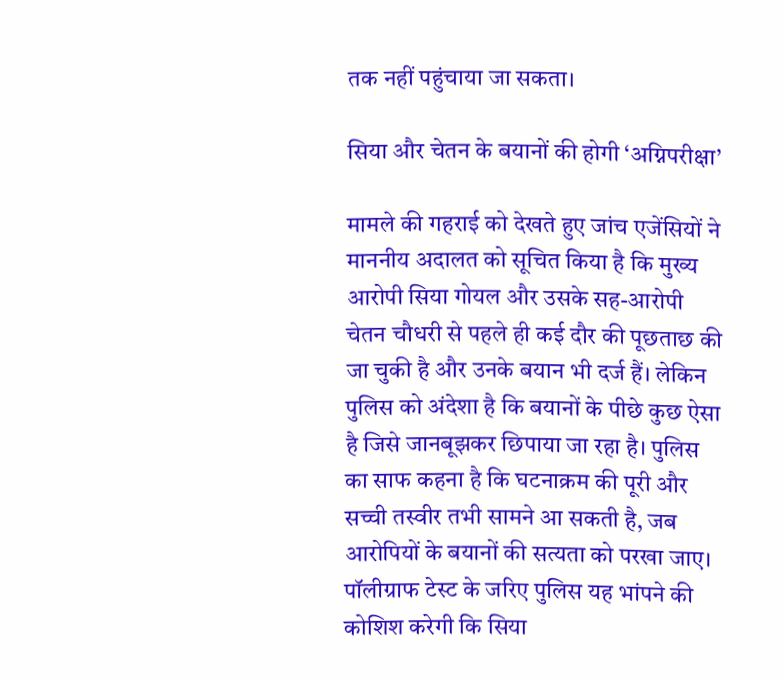तक नहीं पहुंचाया जा सकता।

सिया और चेतन के बयानों की होगी ‘अग्निपरीक्षा’

मामले की गहराई को देखते हुए जांच एजेंसियों ने माननीय अदालत को सूचित किया है कि मुख्य आरोपी सिया गोयल और उसके सह-आरोपी चेतन चौधरी से पहले ही कई दौर की पूछताछ की जा चुकी है और उनके बयान भी दर्ज हैं। लेकिन पुलिस को अंदेशा है कि बयानों के पीछे कुछ ऐसा है जिसे जानबूझकर छिपाया जा रहा है। पुलिस का साफ कहना है कि घटनाक्रम की पूरी और सच्ची तस्वीर तभी सामने आ सकती है, जब आरोपियों के बयानों की सत्यता को परखा जाए। पॉलीग्राफ टेस्ट के जरिए पुलिस यह भांपने की कोशिश करेगी कि सिया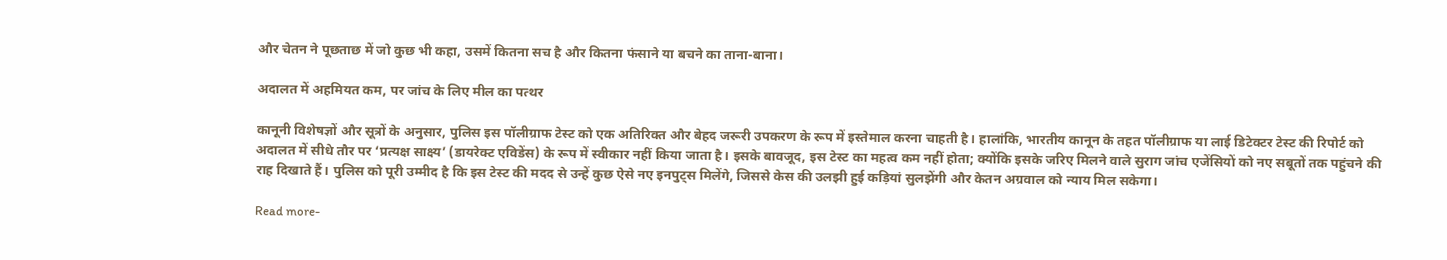और चेतन ने पूछताछ में जो कुछ भी कहा, उसमें कितना सच है और कितना फंसाने या बचने का ताना-बाना।

अदालत में अहमियत कम, पर जांच के लिए मील का पत्थर

कानूनी विशेषज्ञों और सूत्रों के अनुसार, पुलिस इस पॉलीग्राफ टेस्ट को एक अतिरिक्त और बेहद जरूरी उपकरण के रूप में इस्तेमाल करना चाहती है। हालांकि, भारतीय कानून के तहत पॉलीग्राफ या लाई डिटेक्टर टेस्ट की रिपोर्ट को अदालत में सीधे तौर पर ‘प्रत्यक्ष साक्ष्य’ (डायरेक्ट एविडेंस) के रूप में स्वीकार नहीं किया जाता है। इसके बावजूद, इस टेस्ट का महत्व कम नहीं होता; क्योंकि इसके जरिए मिलने वाले सुराग जांच एजेंसियों को नए सबूतों तक पहुंचने की राह दिखाते हैं। पुलिस को पूरी उम्मीद है कि इस टेस्ट की मदद से उन्हें कुछ ऐसे नए इनपुट्स मिलेंगे, जिससे केस की उलझी हुई कड़ियां सुलझेंगी और केतन अग्रवाल को न्याय मिल सकेगा।

Read more-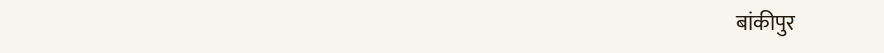बांकीपुर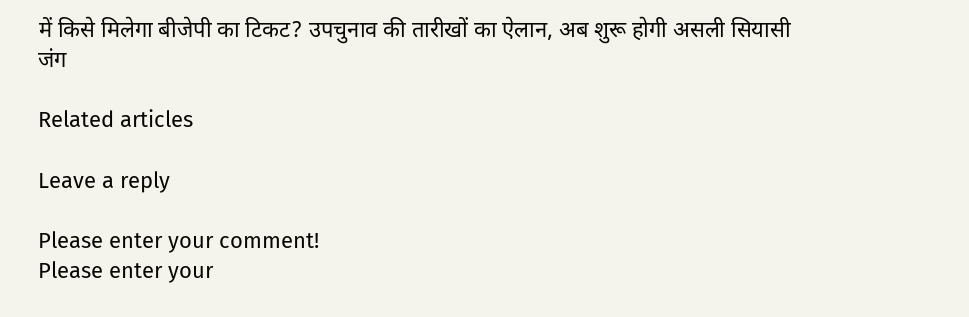में किसे मिलेगा बीजेपी का टिकट? उपचुनाव की तारीखों का ऐलान, अब शुरू होगी असली सियासी जंग

Related articles

Leave a reply

Please enter your comment!
Please enter your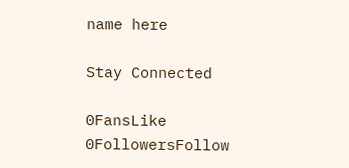name here

Stay Connected

0FansLike
0FollowersFollow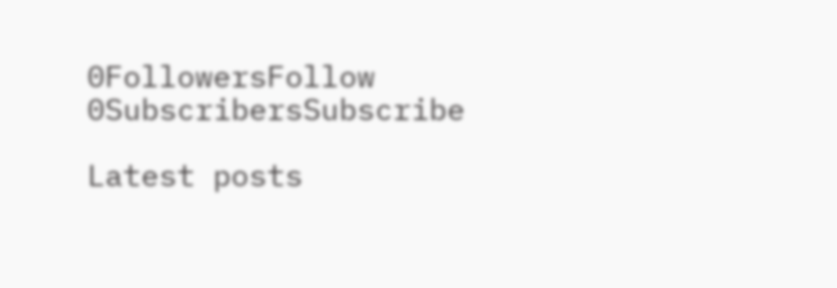0FollowersFollow
0SubscribersSubscribe

Latest posts